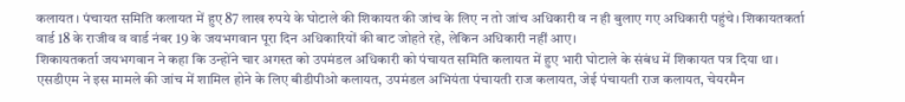कलायत। पंचायत समिति कलायत में हुए 87 लाख रुपये के घोटाले की शिकायत की जांच के लिए न तो जांच अधिकारी व न ही बुलाए गए अधिकारी पहुंचे। शिकायतकर्ता वार्ड 18 के राजीव व वार्ड नंबर 19 के जयभगवान पूरा दिन अधिकारियों की बाट जोहते रहे, लेकिन अधिकारी नहीं आए।
शिकायतकर्ता जयभगवान ने कहा कि उन्होंने चार अगस्त को उपमंडल अधिकारी को पंचायत समिति कलायत में हुए भारी घोटाले के संबंध में शिकायत पत्र दिया था। एसडीएम ने इस मामले की जांच में शामिल होने के लिए बीडीपीओ कलायत, उपमंडल अभियंता पंचायती राज कलायत, जेई पंचायती राज कलायत, चेयरमैन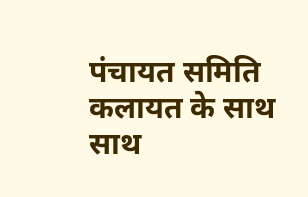पंचायत समिति कलायत के साथ साथ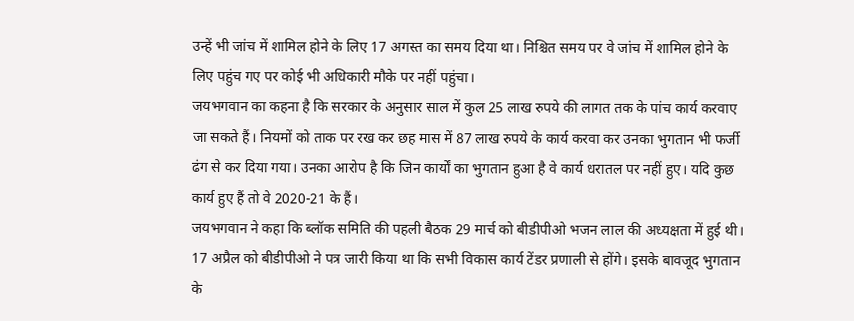उन्हें भी जांच में शामिल होने के लिए 17 अगस्त का समय दिया था। निश्चित समय पर वे जांच में शामिल होने के लिए पहुंच गए पर कोई भी अधिकारी मौके पर नहीं पहुंचा।
जयभगवान का कहना है कि सरकार के अनुसार साल में कुल 25 लाख रुपये की लागत तक के पांच कार्य करवाए जा सकते हैं। नियमों को ताक पर रख कर छह मास में 87 लाख रुपये के कार्य करवा कर उनका भुगतान भी फर्जी ढंग से कर दिया गया। उनका आरोप है कि जिन कार्यों का भुगतान हुआ है वे कार्य धरातल पर नहीं हुए। यदि कुछ कार्य हुए हैं तो वे 2020-21 के हैं।
जयभगवान ने कहा कि ब्लॉक समिति की पहली बैठक 29 मार्च को बीडीपीओ भजन लाल की अध्यक्षता में हुई थी। 17 अप्रैल को बीडीपीओ ने पत्र जारी किया था कि सभी विकास कार्य टेंडर प्रणाली से होंगे। इसके बावजूद भुगतान के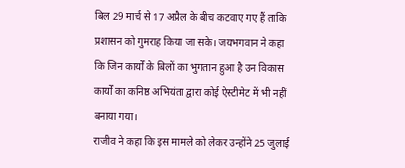बिल 29 मार्च से 17 अप्रैल के बीच कटवाए गए हैं ताकि प्रशासन को गुमराह किया जा सके। जयभगवान ने कहा कि जिन कार्यों के बिलों का भुगतान हुआ है उन विकास कार्यों का कनिष्ठ अभियंता द्वारा कोई ऐस्टीमेट में भी नहीं बनाया गया।
राजीव ने कहा कि इस मामले को लेकर उन्होंने 25 जुलाई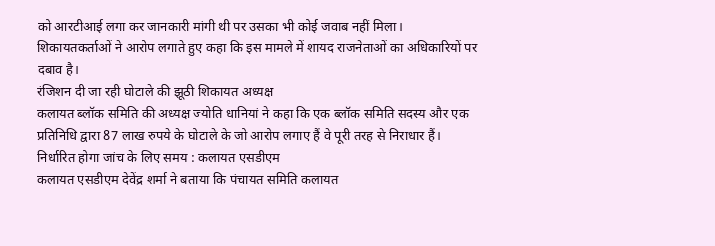को आरटीआई लगा कर जानकारी मांगी थी पर उसका भी कोई जवाब नहीं मिला। शिकायतकर्ताओं ने आरोप लगाते हुए कहा कि इस मामले में शायद राजनेताओं का अधिकारियों पर दबाव है।
रंजिशन दी जा रही घोटाले की झूठी शिकायत अध्यक्ष
कलायत ब्लॉक समिति की अध्यक्ष ज्योति धानियां ने कहा कि एक ब्लॉक समिति सदस्य और एक प्रतिनिधि द्वारा 87 लाख रुपये के घोटाले के जो आरोप लगाए हैं वे पूरी तरह से निराधार हैं।
निर्धारित होगा जांच के लिए समय : कलायत एसडीएम
कलायत एसडीएम देवेंद्र शर्मा ने बताया कि पंचायत समिति कलायत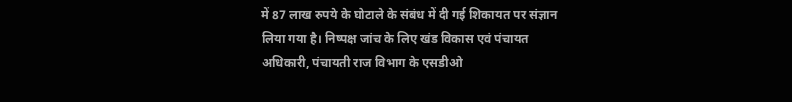में 87 लाख रुपये के घोटाले के संबंध में दी गई शिकायत पर संज्ञान लिया गया है। निष्पक्ष जांच के लिए खंड विकास एवं पंचायत अधिकारी, पंचायती राज विभाग के एसडीओ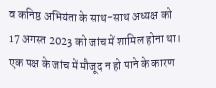व कनिष्ठ अभियंता के साथ-साथ अध्यक्ष को 17 अगस्त 2023 को जांच में शामिल होना था। एक पक्ष के जांच में मौजूद न हो पाने के कारण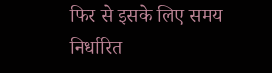फिर से इसके लिए समय निर्धारित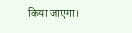किया जाएगा।